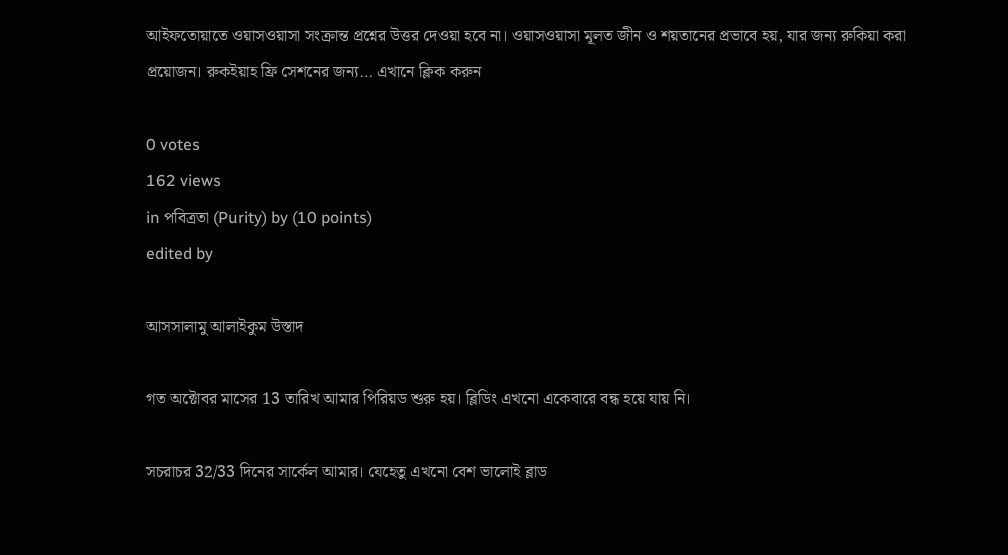আইফতোয়াতে ওয়াসওয়াসা সংক্রান্ত প্রশ্নের উত্তর দেওয়া হবে না। ওয়াসওয়াসা মূলত জীন ও শয়তানের প্রভাবে হয়, যার জন্য রুকিয়া করা প্রয়োজন। রুকইয়াহ ফ্রি সেশনের জন্য… এখানে ক্লিক করুন

0 votes
162 views
in পবিত্রতা (Purity) by (10 points)
edited by

আসসালামু আলাইকুম উস্তাদ

গত অক্টোবর মাসের 13 তারিখ আমার পিরিয়ড শুরু হয়। ব্লিডিং এখনো একেবারে বন্ধ হয়ে যায় নি।

সচরাচর 32/33 দিনের সার্কেল আমার। যেহেতু এখনো বেশ ভালোই ব্লাড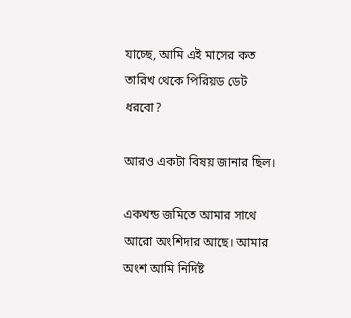যাচ্ছে, আমি এই মাসের কত তারিখ থেকে পিরিয়ড ডেট ধরবো?

আরও একটা বিষয় জানার ছিল।

একখন্ড জমিতে আমার সাথে আরো অংশিদার আছে। আমার অংশ আমি নির্দিষ্ট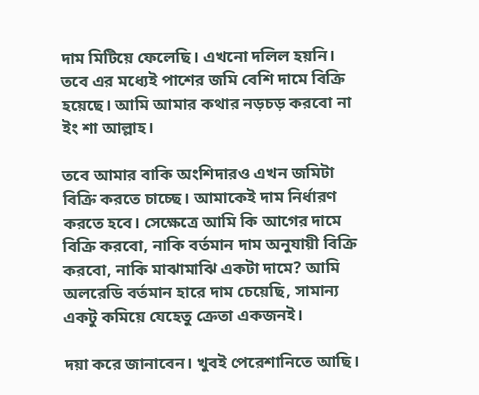দাম মিটিয়ে ফেলেছি। এখনো দলিল হয়নি। তবে এর মধ্যেই পাশের জমি বেশি দামে বিক্রি হয়েছে। আমি আমার কথার নড়চড় করবো না ইং শা আল্লাহ।

তবে আমার বাকি অংশিদারও এখন জমিটা বিক্রি করতে চাচ্ছে। আমাকেই দাম নির্ধারণ করতে হবে। সেক্ষেত্রে আমি কি আগের দামে বিক্রি করবো, নাকি বর্তমান দাম অনুযায়ী বিক্রি করবো, নাকি মাঝামাঝি একটা দামে? আমি অলরেডি বর্তমান হারে দাম চেয়েছি, সামান্য একটু কমিয়ে যেহেতু ক্রেতা একজনই।

দয়া করে জানাবেন। খুবই পেরেশানিতে আছি।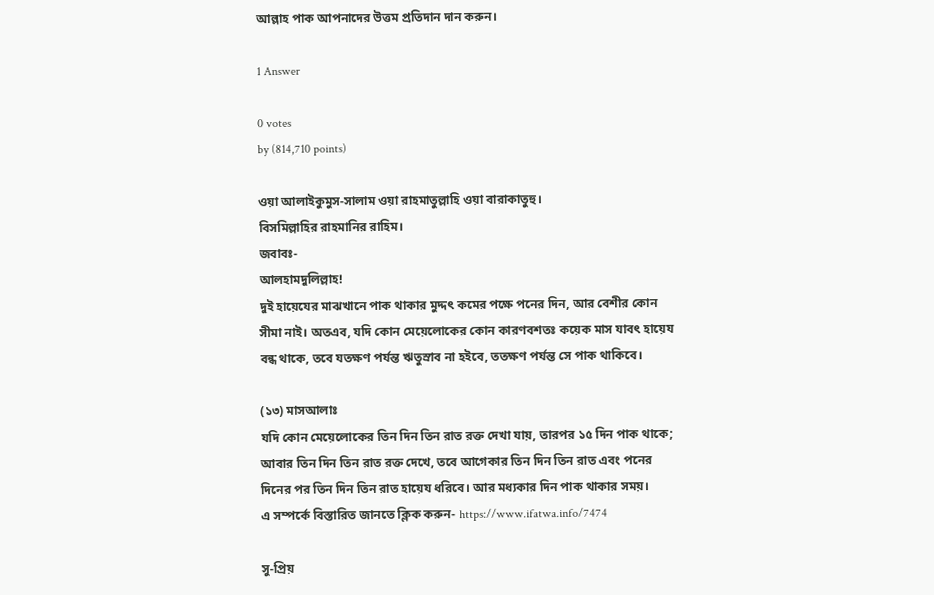আল্লাহ পাক আপনাদের উত্তম প্রতিদান দান করুন।

1 Answer

0 votes
by (814,710 points)

ওয়া আলাইকুমুস-সালাম ওয়া রাহমাতুল্লাহি ওয়া বারাকাতুহু।
বিসমিল্লাহির রাহমানির রাহিম।
জবাবঃ-
আলহামদুলিল্লাহ!
দুই হায়েযের মাঝখানে পাক থাকার মুদ্দৎ কমের পক্ষে পনের দিন, আর বেশীর কোন সীমা নাই। অতএব, যদি কোন মেয়েলোকের কোন কারণবশতঃ কয়েক মাস যাবৎ হায়েয বন্ধ থাকে, তবে যতক্ষণ পর্যন্ত ঋতুস্রাব না হইবে, ততক্ষণ পর্যন্ত সে পাক থাকিবে।

(১৩) মাসআলাঃ
যদি কোন মেয়েলোকের তিন দিন তিন রাত রক্ত দেখা যায়, তারপর ১৫ দিন পাক থাকে; আবার তিন দিন তিন রাত রক্ত দেখে, তবে আগেকার তিন দিন তিন রাত এবং পনের দিনের পর তিন দিন তিন রাত হায়েয ধরিবে। আর মধ্যকার দিন পাক থাকার সময়।
এ সম্পর্কে বিস্তারিত জানতে ক্লিক করুন- https://www.ifatwa.info/7474

সু-প্রিয়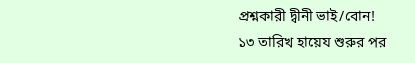প্রশ্নকারী দ্বীনী ভাই/বোন!
১৩ তারিখ হায়েয শুরুর পর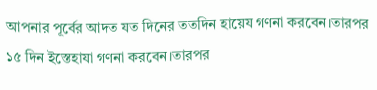আপনার পূর্বের আদত যত দিনের ততদিন হায়েয গণনা করবেন।তারপর ১৫ দিন ইস্তেহাযা গণনা করবেন।তারপর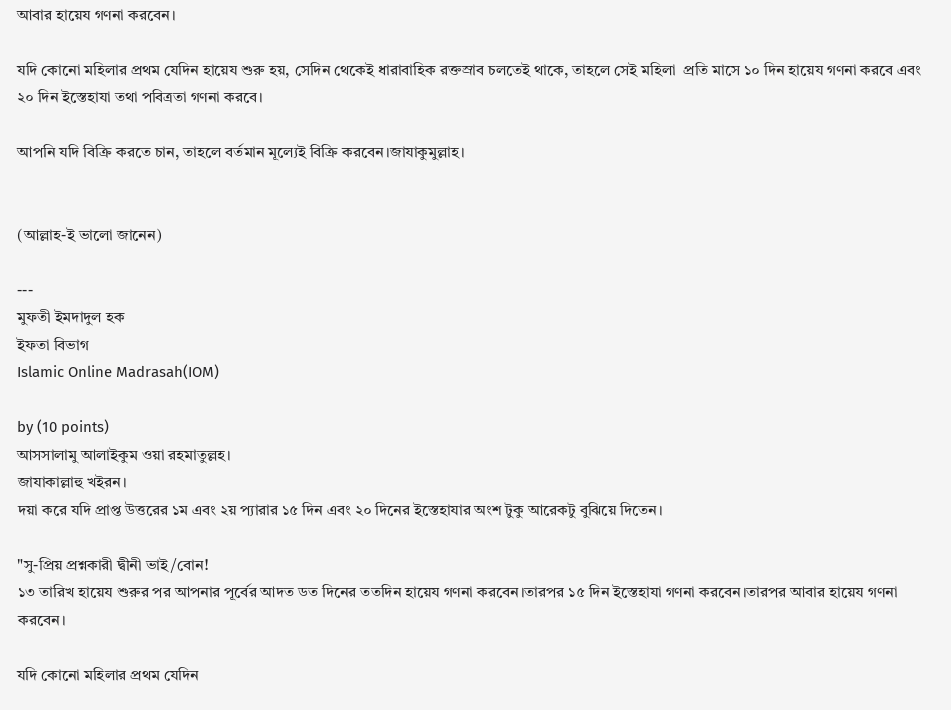আবার হায়েয গণনা করবেন।

যদি কোনো মহিলার প্রথম যেদিন হায়েয শুরু হয়, সেদিন থেকেই ধারাবাহিক রক্তস্রাব চলতেই থাকে, তাহলে সেই মহিলা  প্রতি মাসে ১০ দিন হায়েয গণনা করবে এবং ২০ দিন ইস্তেহাযা তথা পবিত্রতা গণনা করবে।

আপনি যদি বিক্রি করতে চান, তাহলে বর্তমান মূল্যেই বিক্রি করবেন।জাযাকুমুল্লাহ।


(আল্লাহ-ই ভালো জানেন)

---
মুফতী ইমদাদুল হক
ইফতা বিভাগ
Islamic Online Madrasah(IOM)

by (10 points)
আসসালামু আলাইকুম ওয়া রহমাতুল্লহ।
জাযাকাল্লাহু খইরন।
দয়া করে যদি প্রাপ্ত উত্তরের ১ম এবং ২য় প্যারার ১৫ দিন এবং ২০ দিনের ইস্তেহাযার অংশ টুকু আরেকটু বুঝিয়ে দিতেন।

"সু-প্রিয় প্রশ্নকারী দ্বীনী ভাই/বোন!
১৩ তারিখ হায়েয শুরুর পর আপনার পূর্বের আদত ডত দিনের ততদিন হায়েয গণনা করবেন।তারপর ১৫ দিন ইস্তেহাযা গণনা করবেন।তারপর আবার হায়েয গণনা করবেন।

যদি কোনো মহিলার প্রথম যেদিন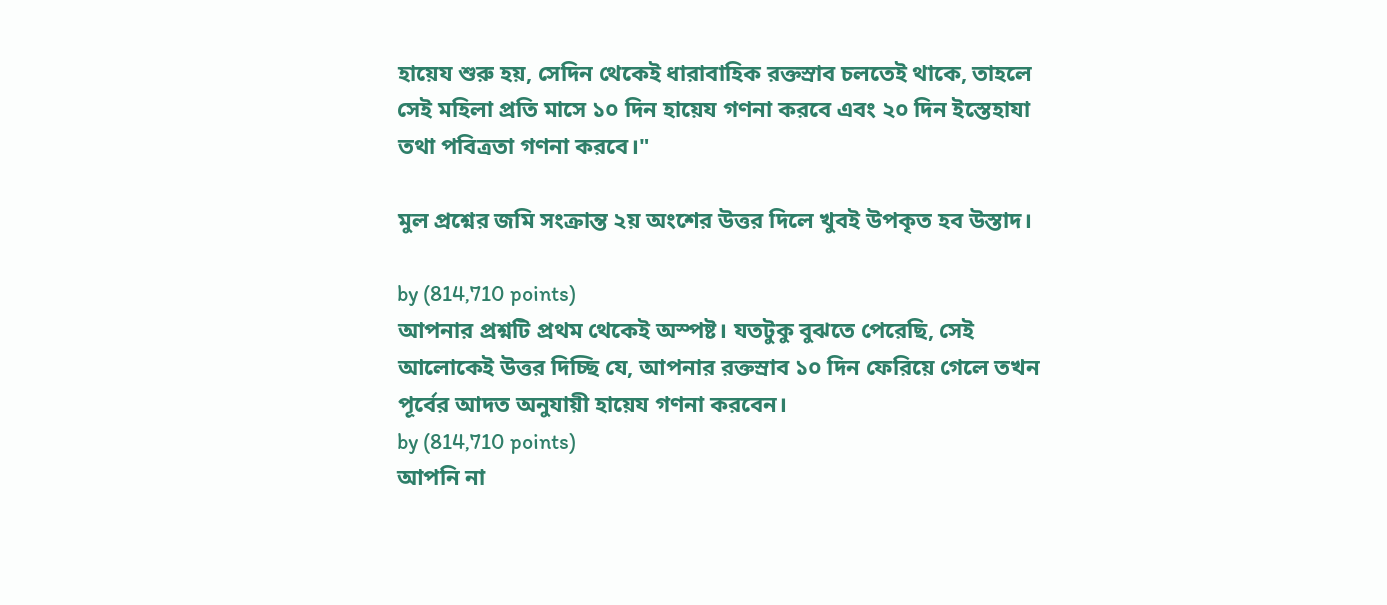হায়েয শুরু হয়, সেদিন থেকেই ধারাবাহিক রক্তস্রাব চলতেই থাকে, তাহলে সেই মহিলা প্রতি মাসে ১০ দিন হায়েয গণনা করবে এবং ২০ দিন ইস্তেহাযা তথা পবিত্রতা গণনা করবে।"

মুল প্রশ্নের জমি সংক্রান্ত ২য় অংশের উত্তর দিলে খুবই উপকৃত হব উস্তাদ।

by (814,710 points)
আপনার প্রশ্নটি প্রথম থেকেই অস্পষ্ট। যতটুকু বুঝতে পেরেছি, সেই আলোকেই উত্তর দিচ্ছি যে, আপনার রক্তস্রাব ১০ দিন ফেরিয়ে গেলে তখন পূর্বের আদত অনুযায়ী হায়েয গণনা করবেন।
by (814,710 points)
আপনি না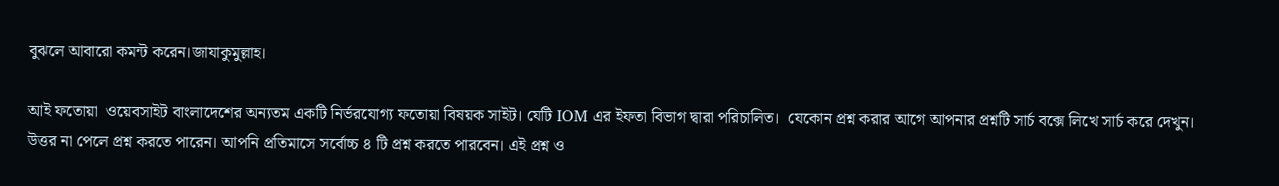বুঝলে আবারো কমন্ট করেন।জাযাকুমুল্লাহ।

আই ফতোয়া  ওয়েবসাইট বাংলাদেশের অন্যতম একটি নির্ভরযোগ্য ফতোয়া বিষয়ক সাইট। যেটি IOM এর ইফতা বিভাগ দ্বারা পরিচালিত।  যেকোন প্রশ্ন করার আগে আপনার প্রশ্নটি সার্চ বক্সে লিখে সার্চ করে দেখুন। উত্তর না পেলে প্রশ্ন করতে পারেন। আপনি প্রতিমাসে সর্বোচ্চ ৪ টি প্রশ্ন করতে পারবেন। এই প্রশ্ন ও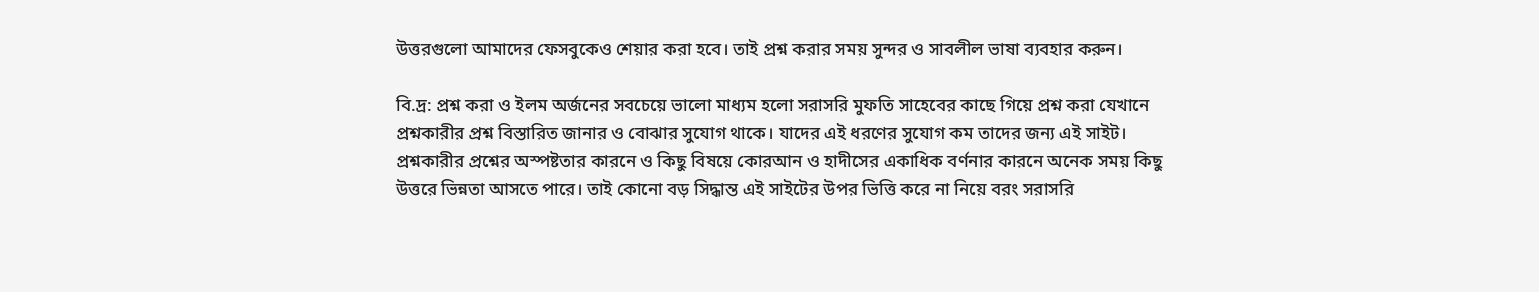উত্তরগুলো আমাদের ফেসবুকেও শেয়ার করা হবে। তাই প্রশ্ন করার সময় সুন্দর ও সাবলীল ভাষা ব্যবহার করুন।

বি.দ্র: প্রশ্ন করা ও ইলম অর্জনের সবচেয়ে ভালো মাধ্যম হলো সরাসরি মুফতি সাহেবের কাছে গিয়ে প্রশ্ন করা যেখানে প্রশ্নকারীর প্রশ্ন বিস্তারিত জানার ও বোঝার সুযোগ থাকে। যাদের এই ধরণের সুযোগ কম তাদের জন্য এই সাইট। প্রশ্নকারীর প্রশ্নের অস্পষ্টতার কারনে ও কিছু বিষয়ে কোরআন ও হাদীসের একাধিক বর্ণনার কারনে অনেক সময় কিছু উত্তরে ভিন্নতা আসতে পারে। তাই কোনো বড় সিদ্ধান্ত এই সাইটের উপর ভিত্তি করে না নিয়ে বরং সরাসরি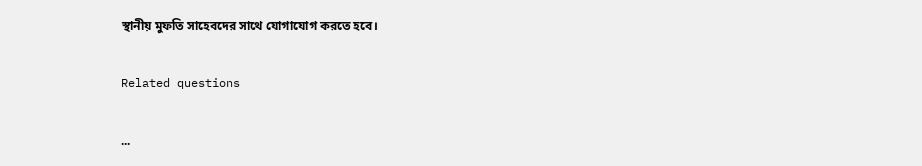স্থানীয় মুফতি সাহেবদের সাথে যোগাযোগ করতে হবে।

Related questions

...